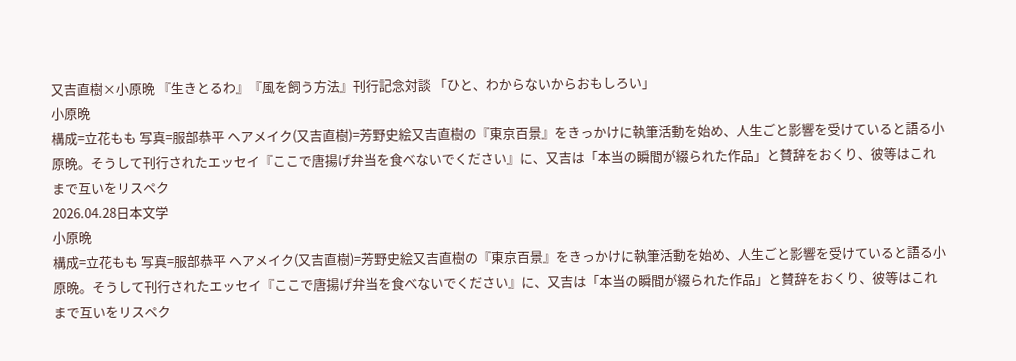又吉直樹×小原晩 『生きとるわ』『風を飼う方法』刊行記念対談 「ひと、わからないからおもしろい」
小原晩
構成=立花もも 写真=服部恭平 ヘアメイク(又吉直樹)=芳野史絵又吉直樹の『東京百景』をきっかけに執筆活動を始め、人生ごと影響を受けていると語る小原晩。そうして刊行されたエッセイ『ここで唐揚げ弁当を食べないでください』に、又吉は「本当の瞬間が綴られた作品」と賛辞をおくり、彼等はこれまで互いをリスペク
2026.04.28日本文学
小原晩
構成=立花もも 写真=服部恭平 ヘアメイク(又吉直樹)=芳野史絵又吉直樹の『東京百景』をきっかけに執筆活動を始め、人生ごと影響を受けていると語る小原晩。そうして刊行されたエッセイ『ここで唐揚げ弁当を食べないでください』に、又吉は「本当の瞬間が綴られた作品」と賛辞をおくり、彼等はこれまで互いをリスペク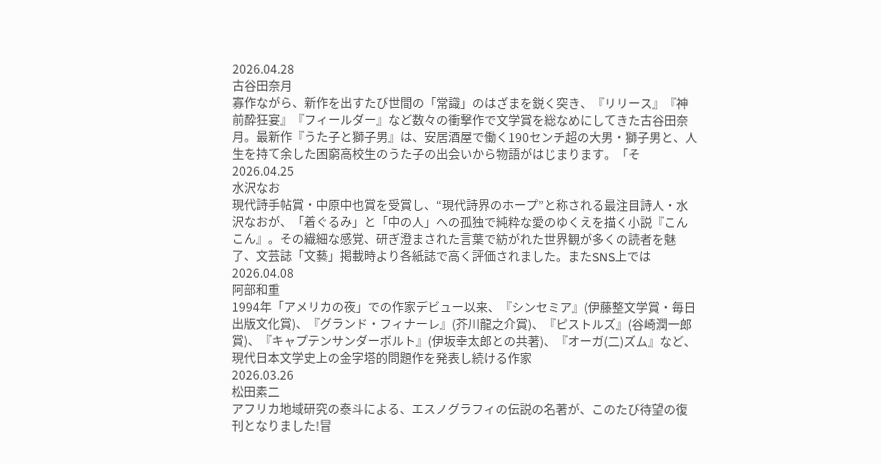2026.04.28
古谷田奈月
寡作ながら、新作を出すたび世間の「常識」のはざまを鋭く突き、『リリース』『神前酔狂宴』『フィールダー』など数々の衝撃作で文学賞を総なめにしてきた古谷田奈月。最新作『うた子と獅子男』は、安居酒屋で働く190センチ超の大男・獅子男と、人生を持て余した困窮高校生のうた子の出会いから物語がはじまります。「そ
2026.04.25
水沢なお
現代詩手帖賞・中原中也賞を受賞し、“現代詩界のホープ”と称される最注目詩人・水沢なおが、「着ぐるみ」と「中の人」への孤独で純粋な愛のゆくえを描く小説『こんこん』。その繊細な感覚、研ぎ澄まされた言葉で紡がれた世界観が多くの読者を魅了、文芸誌「文藝」掲載時より各紙誌で高く評価されました。またSNS上では
2026.04.08
阿部和重
1994年「アメリカの夜」での作家デビュー以来、『シンセミア』(伊藤整文学賞・毎日出版文化賞)、『グランド・フィナーレ』(芥川龍之介賞)、『ピストルズ』(谷崎潤一郎賞)、『キャプテンサンダーボルト』(伊坂幸太郎との共著)、『オーガ(二)ズム』など、現代日本文学史上の金字塔的問題作を発表し続ける作家
2026.03.26
松田素二
アフリカ地域研究の泰斗による、エスノグラフィの伝説の名著が、このたび待望の復刊となりました!冒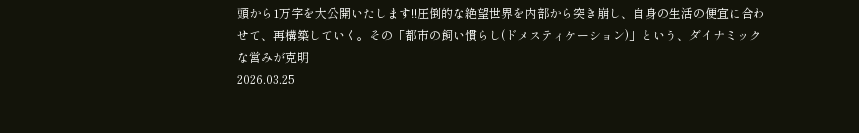頭から1万字を大公開いたします!!圧倒的な絶望世界を内部から突き崩し、自身の生活の便宜に合わせて、再構築していく。その「都市の飼い慣らし(ドメスティケーション)」という、ダイナミックな営みが克明
2026.03.25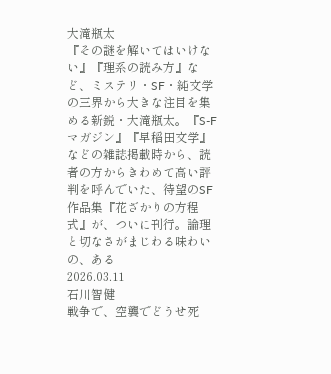大滝瓶太
『その謎を解いてはいけない』『理系の読み方』など、ミステリ・SF・純文学の三界から大きな注目を集める新鋭・大滝瓶太。『S-Fマガジン』『早稲田文学』などの雑誌掲載時から、読者の方からきわめて高い評判を呼んでいた、待望のSF作品集『花ざかりの方程式』が、ついに刊行。論理と切なさがまじわる味わいの、ある
2026.03.11
石川智健
戦争で、空襲でどうせ死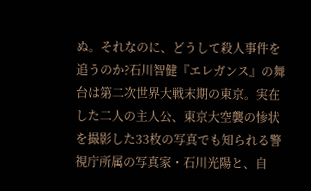ぬ。それなのに、どうして殺人事件を追うのか?石川智健『エレガンス』の舞台は第二次世界大戦末期の東京。実在した二人の主人公、東京大空襲の惨状を撮影した33枚の写真でも知られる警視庁所属の写真家・石川光陽と、自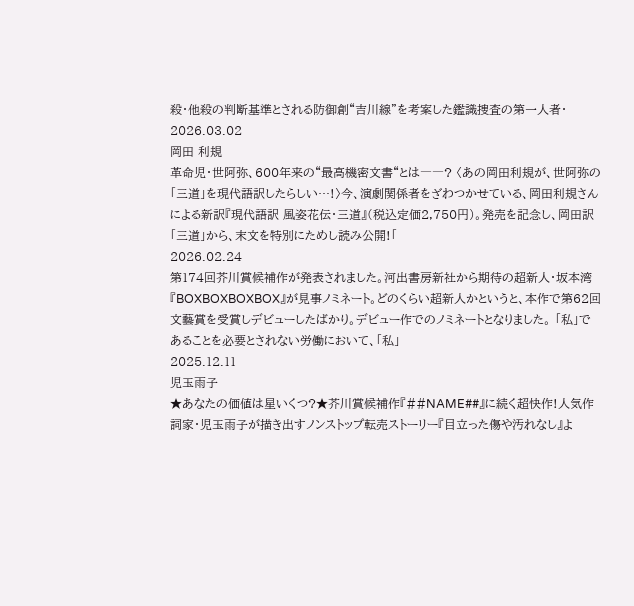殺・他殺の判断基準とされる防御創“吉川線”を考案した鑑識捜査の第一人者・
2026.03.02
岡田 利規
革命児・世阿弥、600年来の“最高機密文書“とは――? 〈あの岡田利規が、世阿弥の「三道」を現代語訳したらしい…!〉今、演劇関係者をざわつかせている、岡田利規さんによる新訳『現代語訳 風姿花伝・三道』(税込定価2,750円)。発売を記念し、岡田訳「三道」から、末文を特別にためし読み公開!「
2026.02.24
第174回芥川賞候補作が発表されました。河出書房新社から期待の超新人・坂本湾『BOXBOXBOXBOX』が見事ノミネート。どのくらい超新人かというと、本作で第62回文藝賞を受賞しデビューしたばかり。デビュー作でのノミネートとなりました。 「私」であることを必要とされない労働において、「私」
2025.12.11
児玉雨子
★あなたの価値は星いくつ?★芥川賞候補作『##NAME##』に続く超快作!人気作詞家・児玉雨子が描き出すノンストップ転売ストーリー『目立った傷や汚れなし』よ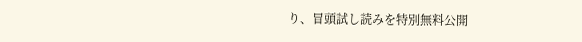り、冒頭試し読みを特別無料公開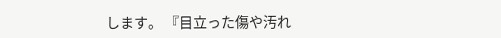します。 『目立った傷や汚れ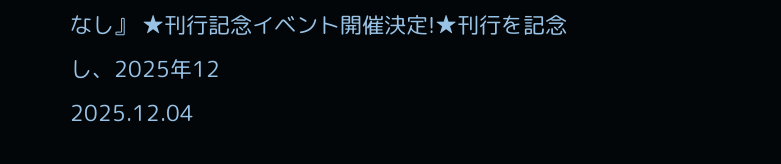なし』 ★刊行記念イベント開催決定!★刊行を記念し、2025年12
2025.12.04